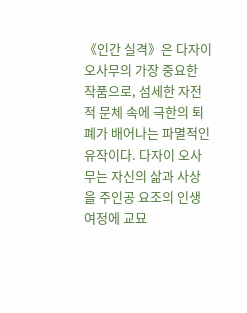《인간 실격》은 다자이 오사무의 가장 중요한 작품으로, 섬세한 자전적 문체 속에 극한의 퇴폐가 배어나는 파멸적인 유작이다. 다자이 오사무는 자신의 삶과 사상을 주인공 요조의 인생 여정에 교묘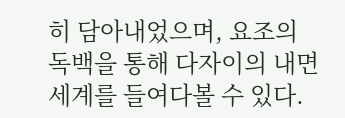히 담아내었으며, 요조의 독백을 통해 다자이의 내면세계를 들여다볼 수 있다.